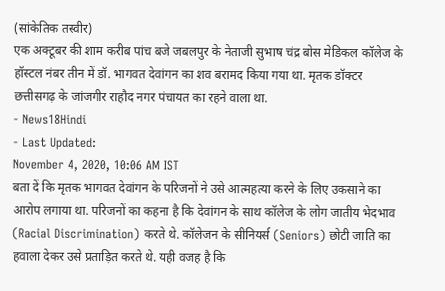(सांकेतिक तस्वीर)
एक अक्टूबर की शाम करीब पांच बजे जबलपुर के नेताजी सुभाष चंद्र बोस मेडिकल कॉलेज के हॉस्टल नंबर तीन में डॉ. भागवत देवांगन का शव बरामद किया गया था. मृतक डॉक्टर छत्तीसगढ़ के जांजगीर राहौद नगर पंचायत का रहने वाला था.
- News18Hindi
- Last Updated:
November 4, 2020, 10:06 AM IST
बता दें कि मृतक भागवत देवांगन के परिजनों ने उसे आत्महत्या करने के लिए उकसाने का आरोप लगाया था. परिजनों का कहना है कि देवांगन के साथ कॉलेज के लोग जातीय भेदभाव (Racial Discrimination) करते थे. कॉलेजन के सीनियर्स (Seniors) छोटी जाति का हवाला देकर उसे प्रताड़ित करते थे. यही वजह है कि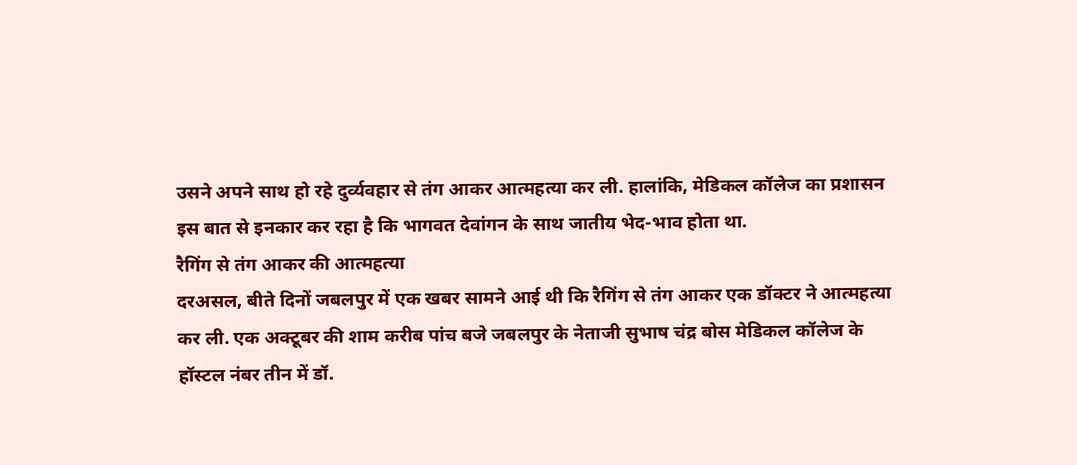उसने अपने साथ हो रहे दुर्व्यवहार से तंग आकर आत्महत्या कर ली. हालांकि, मेडिकल कॉलेज का प्रशासन इस बात से इनकार कर रहा है कि भागवत देवांगन के साथ जातीय भेद-भाव होता था.
रैगिंग से तंग आकर की आत्महत्या
दरअसल, बीते दिनों जबलपुर में एक खबर सामने आई थी कि रैगिंग से तंग आकर एक डॉक्टर ने आत्महत्या कर ली. एक अक्टूबर की शाम करीब पांच बजे जबलपुर के नेताजी सुभाष चंद्र बोस मेडिकल कॉलेज के हॉस्टल नंबर तीन में डॉ.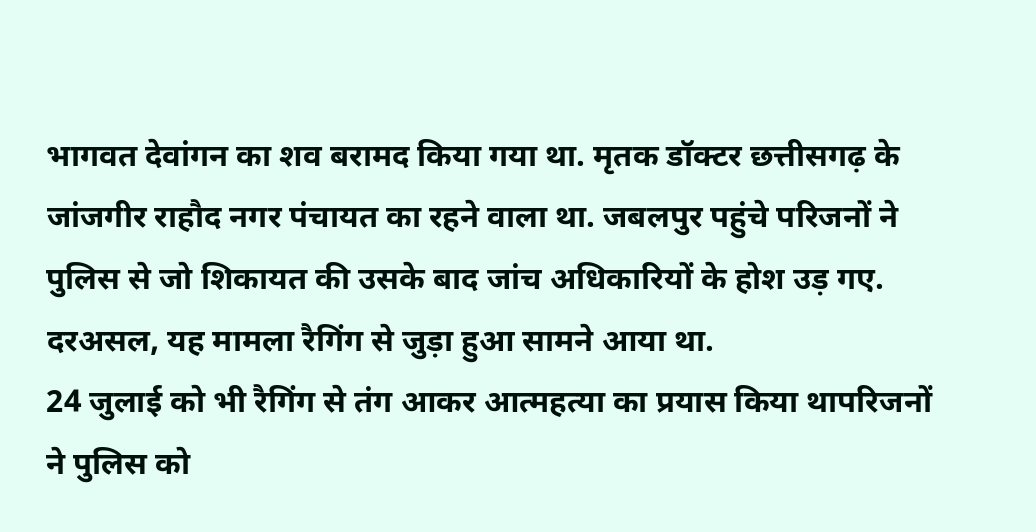भागवत देवांगन का शव बरामद किया गया था. मृतक डॉक्टर छत्तीसगढ़ के जांजगीर राहौद नगर पंचायत का रहने वाला था. जबलपुर पहुंचे परिजनों ने पुलिस से जो शिकायत की उसके बाद जांच अधिकारियों के होश उड़ गए. दरअसल, यह मामला रैगिंग से जुड़ा हुआ सामने आया था.
24 जुलाई को भी रैगिंग से तंग आकर आत्महत्या का प्रयास किया थापरिजनों ने पुलिस को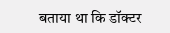बताया था कि डॉक्टर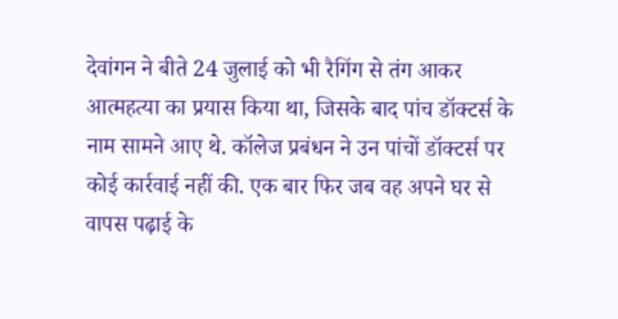देवांगन ने बीते 24 जुलाई को भी रैगिंग से तंग आकर आत्महत्या का प्रयास किया था, जिसके बाद पांच डॉक्टर्स के नाम सामने आए थे. कॉलेज प्रबंधन ने उन पांचों डॉक्टर्स पर कोई कार्रवाई नहीं की. एक बार फिर जब वह अपने घर से वापस पढ़ाई के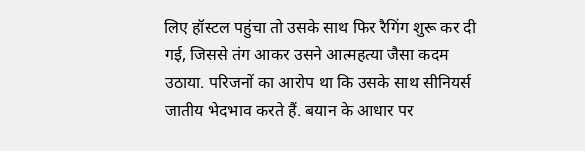लिए हॉस्टल पहुंचा तो उसके साथ फिर रैगिंग शुरू कर दी गई, जिससे तंग आकर उसने आत्महत्या जैसा कदम उठाया. परिजनों का आरोप था कि उसके साथ सीनियर्स जातीय भेदभाव करते हैं. बयान के आधार पर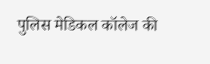पुलिस मेडिकल कॉलेज की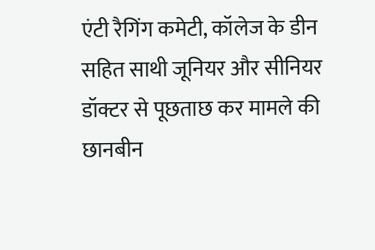एंटी रैगिंग कमेटी, कॉलेज के डीन सहित साथी जूनियर और सीनियर डॉक्टर से पूछताछ कर मामले की छानबीन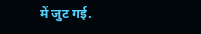में जुट गई.